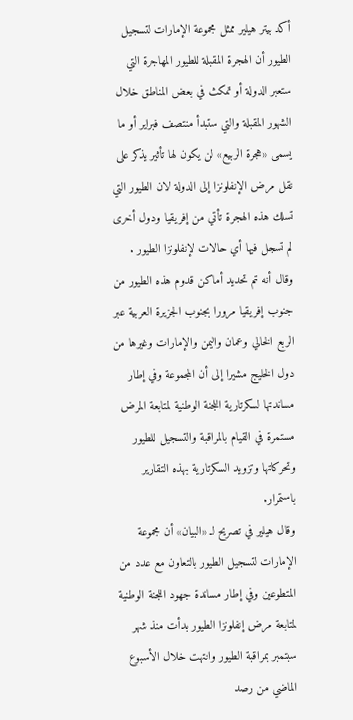أكد بيتر هيلير ممثل مجموعة الإمارات لتسجيل الطيور أن الهجرة المقبلة للطيور المهاجرة التي ستعبر الدولة أو تمكث في بعض المناطق خلال الشهور المقبلة والتي ستبدأ منتصف فبراير أو ما يسمى «هجرة الربيع» لن يكون لها تأثير يذكر على نقل مرض الإنفلونزا إلى الدولة لان الطيور التي تسلك هذه الهجرة تأتي من إفريقيا ودول أخرى لم تسجل فيها أي حالات لإنفلونزا الطيور .
وقال أنه تم تحديد أماكن قدوم هذه الطيور من جنوب إفريقيا مرورا بجنوب الجزيرة العربية عبر الربع الخالي وعمان واليمن والإمارات وغيرها من دول الخليج مشيرا إلى أن المجموعة وفي إطار مساندتها لسكرتارية اللجنة الوطنية لمتابعة المرض مستمرة في القيام بالمراقبة والتسجيل للطيور وتحركاتها وتزويد السكرتارية بهذه التقارير باستمرار.
وقال هيلير في تصريح لـ «البيان» أن مجموعة الإمارات لتسجيل الطيور بالتعاون مع عدد من المتطوعين وفي إطار مساندة جهود اللجنة الوطنية لمتابعة مرض إنفلونزا الطيور بدأت منذ شهر سبتمبر بمراقبة الطيور وانتهت خلال الأسبوع الماضي من رصد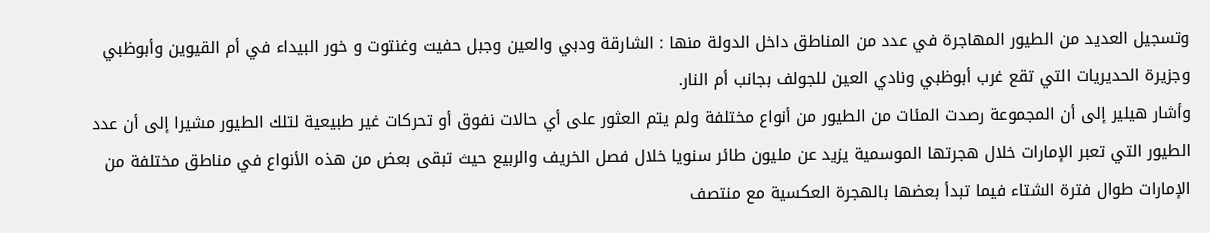وتسجيل العديد من الطيور المهاجرة في عدد من المناطق داخل الدولة منها : الشارقة ودبي والعين وجبل حفيت وغنتوت و خور البيداء في أم القيوين وأبوظبي وجزيرة الحديريات التي تقع غرب أبوظبي ونادي العين للجولف بجانب أم النار.
وأشار هيلير إلى أن المجموعة رصدت المئات من الطيور من أنواع مختلفة ولم يتم العثور على أي حالات نفوق أو تحركات غير طبيعية لتلك الطيور مشيرا إلى أن عدد الطيور التي تعبر الإمارات خلال هجرتها الموسمية يزيد عن مليون طائر سنويا خلال فصل الخريف والربيع حيث تبقى بعض من هذه الأنواع في مناطق مختلفة من الإمارات طوال فترة الشتاء فيما تبدأ بعضها بالهجرة العكسية مع منتصف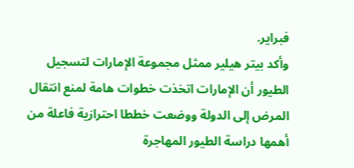فبراير.
وأكد بيتر هيلير ممثل مجموعة الإمارات لتسجيل الطيور أن الإمارات اتخذت خطوات هامة لمنع انتقال المرض إلى الدولة ووضعت خططا احترازية فاعلة من أهمها دراسة الطيور المهاجرة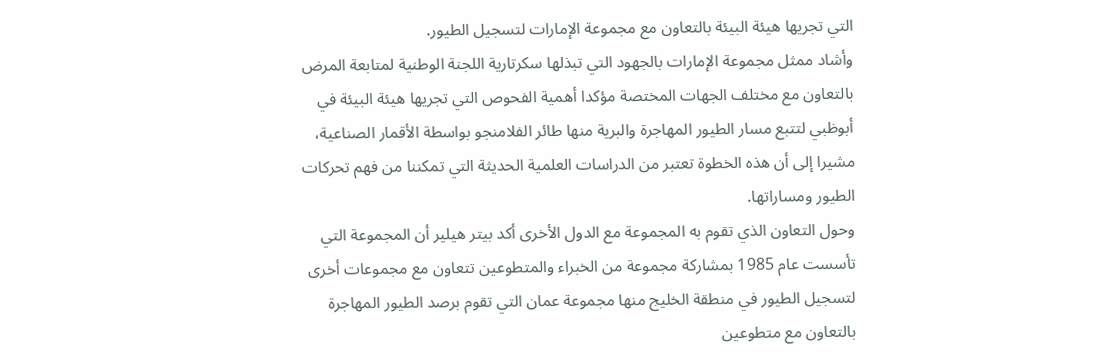التي تجريها هيئة البيئة بالتعاون مع مجموعة الإمارات لتسجيل الطيور.
وأشاد ممثل مجموعة الإمارات بالجهود التي تبذلها سكرتارية اللجنة الوطنية لمتابعة المرض بالتعاون مع مختلف الجهات المختصة مؤكدا أهمية الفحوص التي تجريها هيئة البيئة في أبوظبي لتتبع مسار الطيور المهاجرة والبرية منها طائر الفلامنجو بواسطة الأقمار الصناعية، مشيرا إلى أن هذه الخطوة تعتبر من الدراسات العلمية الحديثة التي تمكننا من فهم تحركات الطيور ومساراتها.
وحول التعاون الذي تقوم به المجموعة مع الدول الأخرى أكد بيتر هيلير أن المجموعة التي تأسست عام 1985 بمشاركة مجموعة من الخبراء والمتطوعين تتعاون مع مجموعات أخرى لتسجيل الطيور في منطقة الخليج منها مجموعة عمان التي تقوم برصد الطيور المهاجرة بالتعاون مع متطوعين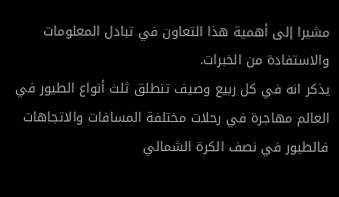مشيرا إلى أهمية هذا التعاون في تبادل المعلومات والاستفادة من الخبرات.
يذكر انه في كل ربيع وصيف تنطلق ثلث أنواع الطيور في العالم مهاجرة في رحلات مختلفة المسافات والاتجاهات فالطيور في نصف الكرة الشمالي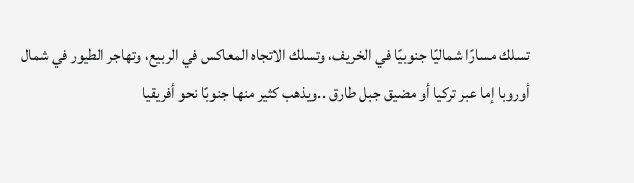تسلك مسارًا شماليًا جنوبيًا في الخريف، وتسلك الاتجاه المعاكس في الربيع، وتهاجر الطيور في شمال أوروبا إما عبر تركيا أو مضيق جبل طارق ..ويذهب كثير منها جنوبًا نحو أفريقيا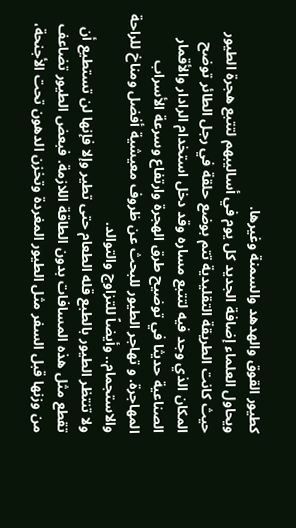كطيور القوق والهدهد والسمنة وغيرها.
ويحاول العلماء إضافة الجديد كل يوم في أساليبهم لتتبع هجرة الطيور حيث كانت الطريقة التقليدية تتم بوضع حلقة في رجل الطائر توضح المكان الذي وجد فيه لتتبع مساره وقد دخل استخدام الرادار والأقمار الصناعية حديثا في توضيح طرق الهجرة وارتفاع وسرعة الأسراب المهاجرة. و تهاجر الطيور للبحث عن ظروف معيشية أفضل ومناخ للراحة والاستجمام.. وأيضاً للتزاوج والتوالد.
ولا تنتظر الطيور بالطبع قله الطعام حتى تطير وإلا فإنها لن تستطيع أن تقطع مثل هذه المسافات بدون الطاقة اللازمة. فبعض الطيور تضاعف من وزنها قبل السفر مثل الطيور المغردة وتخزن الدهون تحت الأجنحة،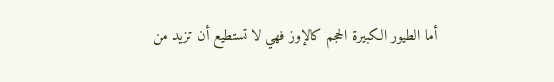أما الطيور الكبيرة الحجم كالإوز فهي لا تستطيع أن تزيد من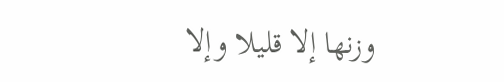وزنها إلا قليلا وإلا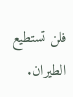فلن تستطيع الطيران.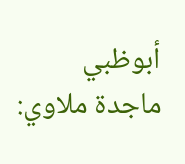أبوظبي ماجدة ملاوي: